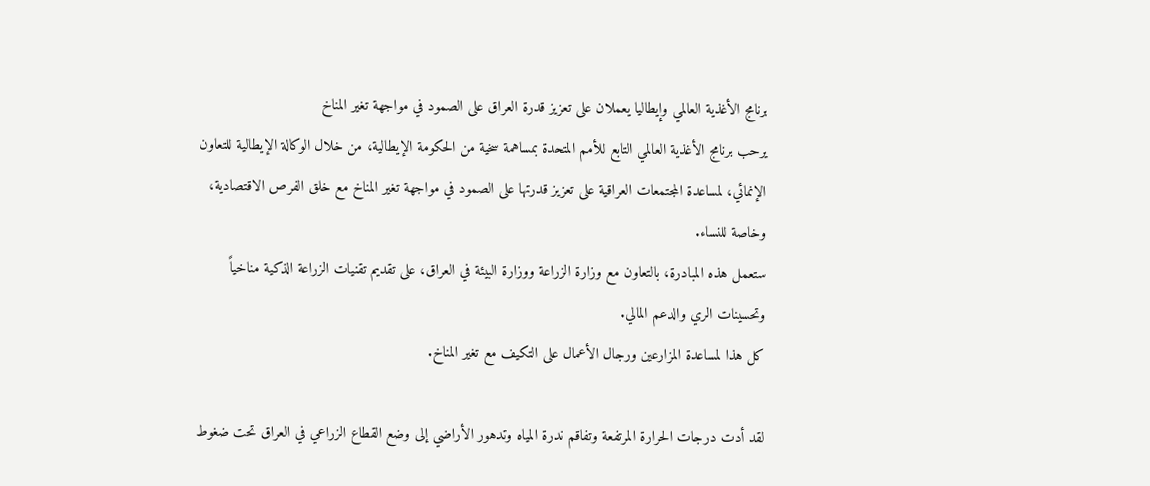برنامج الأغذية العالمي وإيطاليا يعملان على تعزيز قدرة العراق على الصمود في مواجهة تغير المناخ
يرحب برنامج الأغذية العالمي التابع للأمم المتحدة بمساهمة سخية من الحكومة الإيطالية، من خلال الوكالة الإيطالية للتعاون الإنمائي، لمساعدة المجتمعات العراقية على تعزيز قدرتها على الصمود في مواجهة تغير المناخ مع خلق الفرص الاقتصادية، وخاصة للنساء.
ستعمل هذه المبادرة، بالتعاون مع وزارة الزراعة ووزارة البيئة في العراق، على تقديم تقنيات الزراعة الذكية مناخياً وتحسينات الري والدعم المالي.
كل هذا لمساعدة المزارعين ورجال الأعمال على التكيف مع تغير المناخ.

لقد أدت درجات الحرارة المرتفعة وتفاقم ندرة المياه وتدهور الأراضي إلى وضع القطاع الزراعي في العراق تحت ضغوط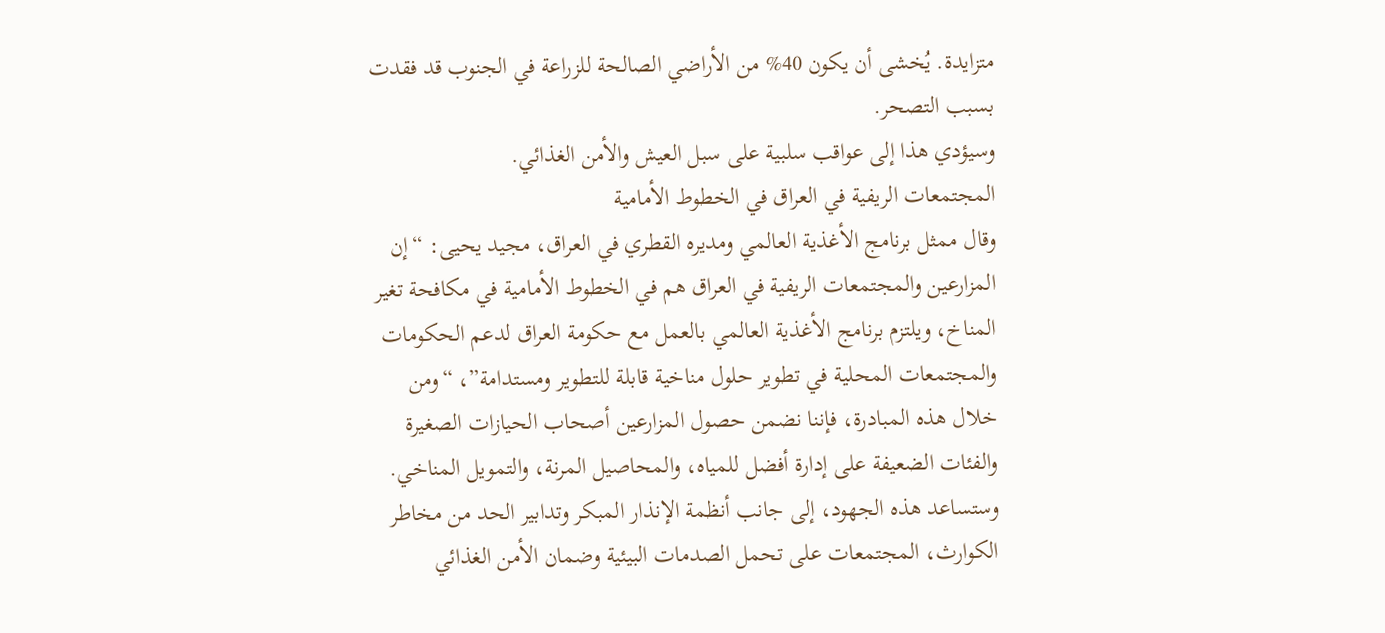متزايدة. يُخشى أن يكون 40% من الأراضي الصالحة للزراعة في الجنوب قد فقدت بسبب التصحر.
وسيؤدي هذا إلى عواقب سلبية على سبل العيش والأمن الغذائي.
المجتمعات الريفية في العراق في الخطوط الأمامية
وقال ممثل برنامج الأغذية العالمي ومديره القطري في العراق، مجيد يحيى: “إن المزارعين والمجتمعات الريفية في العراق هم في الخطوط الأمامية في مكافحة تغير المناخ، ويلتزم برنامج الأغذية العالمي بالعمل مع حكومة العراق لدعم الحكومات والمجتمعات المحلية في تطوير حلول مناخية قابلة للتطوير ومستدامة”، “ومن خلال هذه المبادرة، فإننا نضمن حصول المزارعين أصحاب الحيازات الصغيرة والفئات الضعيفة على إدارة أفضل للمياه، والمحاصيل المرنة، والتمويل المناخي.
وستساعد هذه الجهود، إلى جانب أنظمة الإنذار المبكر وتدابير الحد من مخاطر الكوارث، المجتمعات على تحمل الصدمات البيئية وضمان الأمن الغذائي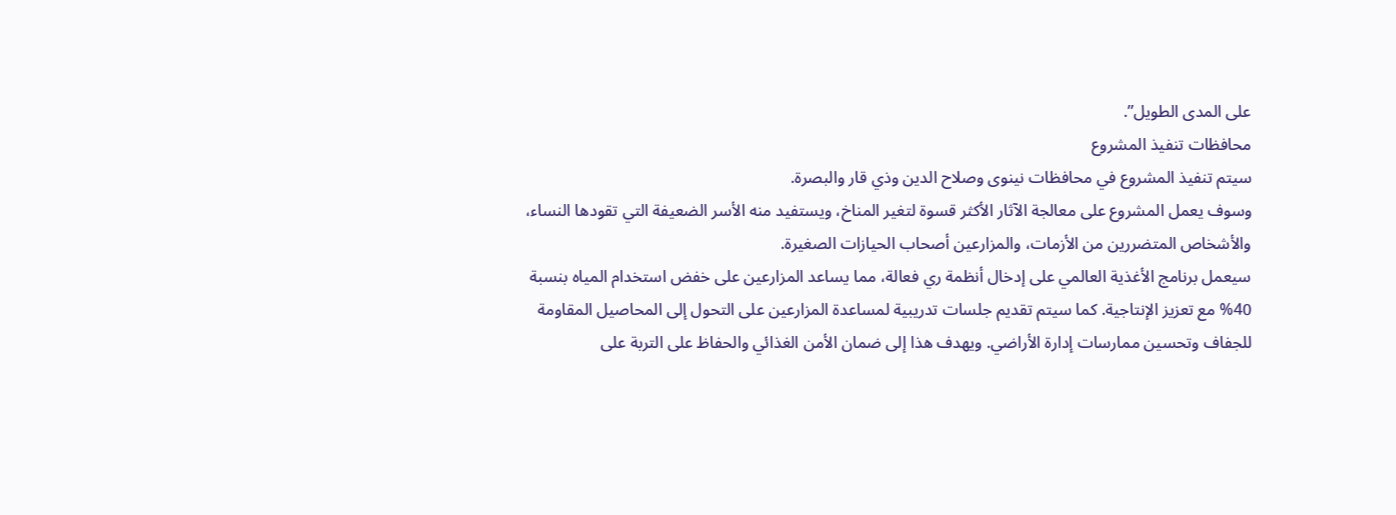على المدى الطويل”.
محافظات تنفيذ المشروع
سيتم تنفيذ المشروع في محافظات نينوى وصلاح الدين وذي قار والبصرة.
وسوف يعمل المشروع على معالجة الآثار الأكثر قسوة لتغير المناخ، ويستفيد منه الأسر الضعيفة التي تقودها النساء، والأشخاص المتضررين من الأزمات، والمزارعين أصحاب الحيازات الصغيرة.
سيعمل برنامج الأغذية العالمي على إدخال أنظمة ري فعالة، مما يساعد المزارعين على خفض استخدام المياه بنسبة 40% مع تعزيز الإنتاجية. كما سيتم تقديم جلسات تدريبية لمساعدة المزارعين على التحول إلى المحاصيل المقاومة للجفاف وتحسين ممارسات إدارة الأراضي. ويهدف هذا إلى ضمان الأمن الغذائي والحفاظ على التربة على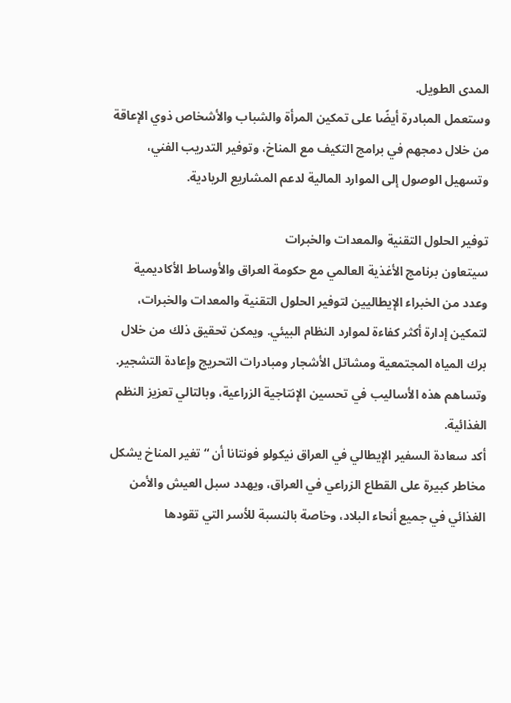المدى الطويل.
وستعمل المبادرة أيضًا على تمكين المرأة والشباب والأشخاص ذوي الإعاقة من خلال دمجهم في برامج التكيف مع المناخ، وتوفير التدريب الفني، وتسهيل الوصول إلى الموارد المالية لدعم المشاريع الريادية.

توفير الحلول التقنية والمعدات والخبرات
سيتعاون برنامج الأغذية العالمي مع حكومة العراق والأوساط الأكاديمية وعدد من الخبراء الإيطاليين لتوفير الحلول التقنية والمعدات والخبرات، لتمكين إدارة أكثر كفاءة لموارد النظام البيئي. ويمكن تحقيق ذلك من خلال برك المياه المجتمعية ومشاتل الأشجار ومبادرات التحريج وإعادة التشجير.
وتساهم هذه الأساليب في تحسين الإنتاجية الزراعية، وبالتالي تعزيز النظم الغذائية.
أكد سعادة السفير الإيطالي في العراق نيكولو فونتانا أن “تغير المناخ يشكل مخاطر كبيرة على القطاع الزراعي في العراق، ويهدد سبل العيش والأمن الغذائي في جميع أنحاء البلاد، وخاصة بالنسبة للأسر التي تقودها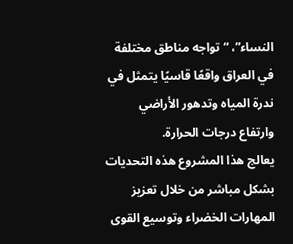النساء”، “تواجه مناطق مختلفة في العراق واقعًا قاسيًا يتمثل في ندرة المياه وتدهور الأراضي وارتفاع درجات الحرارة.
يعالج هذا المشروع هذه التحديات بشكل مباشر من خلال تعزيز المهارات الخضراء وتوسيع القوى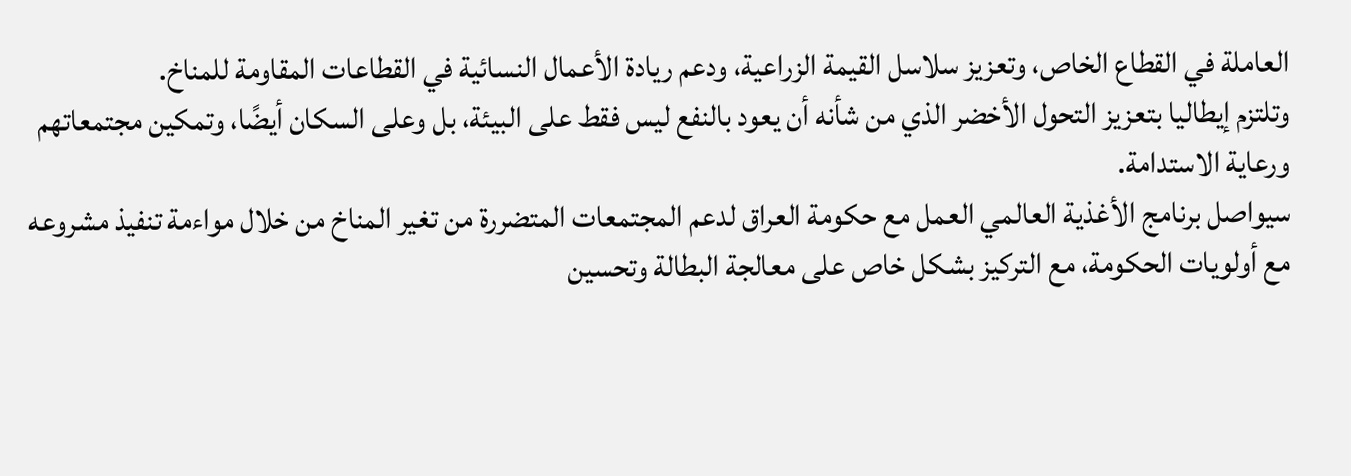العاملة في القطاع الخاص، وتعزيز سلاسل القيمة الزراعية، ودعم ريادة الأعمال النسائية في القطاعات المقاومة للمناخ.
وتلتزم إيطاليا بتعزيز التحول الأخضر الذي من شأنه أن يعود بالنفع ليس فقط على البيئة، بل وعلى السكان أيضًا، وتمكين مجتمعاتهم ورعاية الاستدامة.
سيواصل برنامج الأغذية العالمي العمل مع حكومة العراق لدعم المجتمعات المتضررة من تغير المناخ من خلال مواءمة تنفيذ مشروعه مع أولويات الحكومة، مع التركيز بشكل خاص على معالجة البطالة وتحسين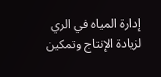إدارة المياه في الري لزيادة الإنتاج وتمكين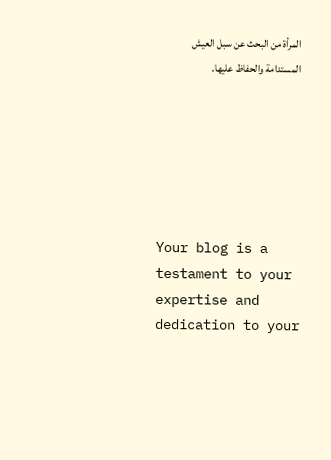المرأة من البحث عن سبل العيش المستدامة والحفاظ عليها.






Your blog is a testament to your expertise and dedication to your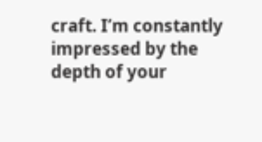craft. I’m constantly impressed by the depth of your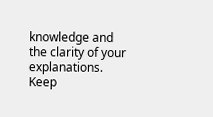knowledge and the clarity of your explanations. Keep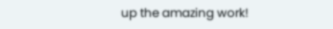up the amazing work!